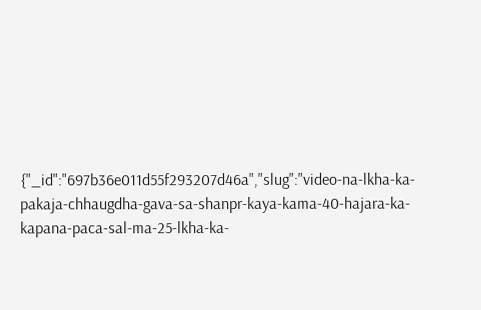{"_id":"697b36e011d55f293207d46a","slug":"video-na-lkha-ka-pakaja-chhaugdha-gava-sa-shanpr-kaya-kama-40-hajara-ka-kapana-paca-sal-ma-25-lkha-ka-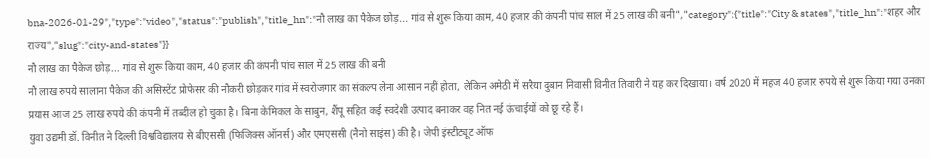bna-2026-01-29","type":"video","status":"publish","title_hn":"नौ लाख का पैकेज छोड़... गांव से शुरू किया काम, 40 हजार की कंपनी पांच साल में 25 लाख की बनी","category":{"title":"City & states","title_hn":"शहर और राज्य","slug":"city-and-states"}}
नौ लाख का पैकेज छोड़... गांव से शुरू किया काम, 40 हजार की कंपनी पांच साल में 25 लाख की बनी
नौ लाख रुपये सालाना पैकेज की असिस्टेंट प्रोफेसर की नौकरी छोड़कर गांव में स्वरोजगार का संकल्प लेना आसान नहीं होता, लेकिन अमेठी में सरैया दुबान निवासी विनीत तिवारी ने यह कर दिखाया। वर्ष 2020 में महज 40 हजार रुपये से शुरू किया गया उनका प्रयास आज 25 लाख रुपये की कंपनी में तब्दील हो चुका है। बिना केमिकल के साबुन, शैंपू सहित कई स्वदेशी उत्पाद बनाकर वह नित नई ऊंचाईयों को छू रहे हैं।
युवा उद्यमी डॉ. विनीत ने दिल्ली विश्वविद्यालय से बीएससी (फिजिक्स ऑनर्स) और एमएससी (नैनो साइंस) की है। जेपी इंस्टीट्यूट ऑफ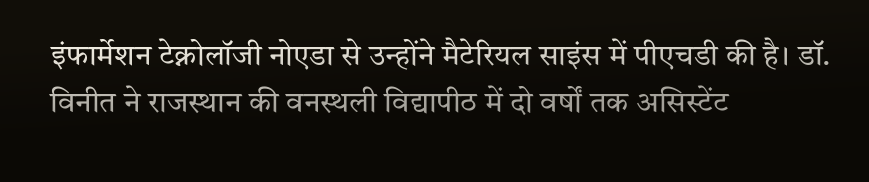इंफार्मेशन टेक्नोलॉजी नोएडा से उन्होंने मैटेरियल साइंस में पीएचडी की है। डॉ. विनीत ने राजस्थान की वनस्थली विद्यापीठ में दो वर्षों तक असिस्टेंट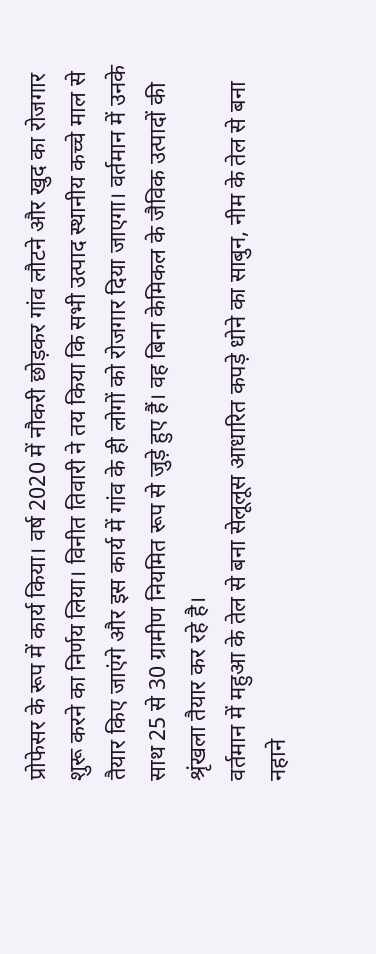प्रोफेसर के रूप में कार्य किया। वर्ष 2020 में नौकरी छोड़कर गांव लौटने और खुद का रोजगार शुरू करने का निर्णय लिया। विनीत तिवारी ने तय किया कि सभी उत्पाद स्थानीय कच्चे माल से तैयार किए जाएंगे और इस कार्य में गांव के ही लोगों को रोजगार दिया जाएगा। वर्तमान में उनके साथ 25 से 30 ग्रामीण नियमित रूप से जुड़े हुए हैं। वह बिना केमिकल के जैविक उत्पादों की श्रृंखला तैयार कर रहे है।
वर्तमान में महुआ के तेल से बना सेलूलूस आधारित कपड़े धोने का साबुन, नीम के तेल से बना नहाने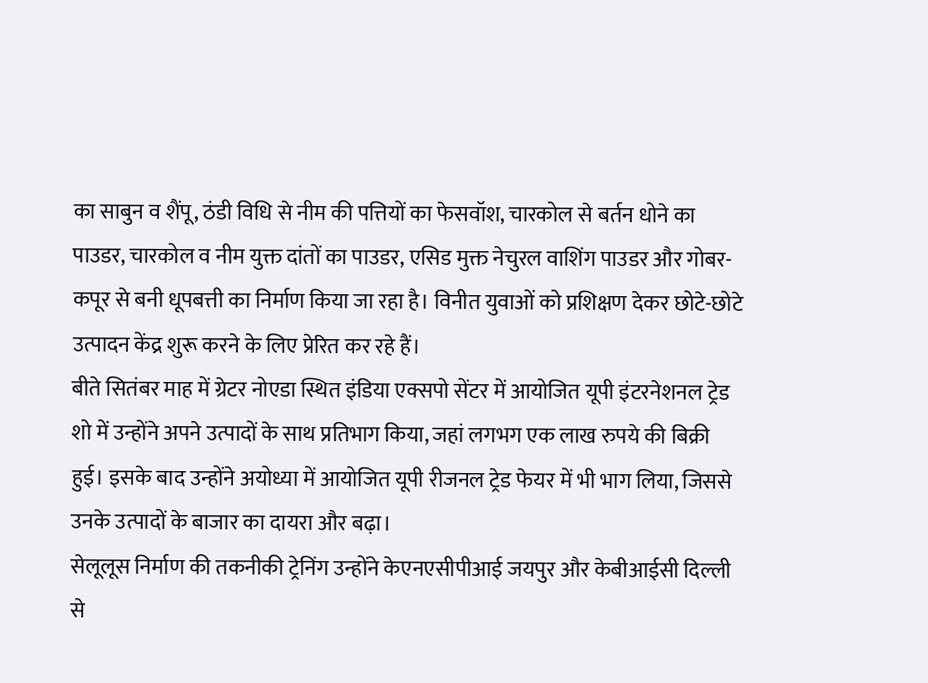का साबुन व शैंपू, ठंडी विधि से नीम की पत्तियों का फेसवॉश, चारकोल से बर्तन धोने का पाउडर, चारकोल व नीम युक्त दांतों का पाउडर, एसिड मुक्त नेचुरल वाशिंग पाउडर और गोबर-कपूर से बनी धूपबत्ती का निर्माण किया जा रहा है। विनीत युवाओं को प्रशिक्षण देकर छोटे-छोटे उत्पादन केंद्र शुरू करने के लिए प्रेरित कर रहे हैं।
बीते सितंबर माह में ग्रेटर नोएडा स्थित इंडिया एक्सपो सेंटर में आयोजित यूपी इंटरनेशनल ट्रेड शो में उन्होंने अपने उत्पादों के साथ प्रतिभाग किया, जहां लगभग एक लाख रुपये की बिक्री हुई। इसके बाद उन्होंने अयोध्या में आयोजित यूपी रीजनल ट्रेड फेयर में भी भाग लिया, जिससे उनके उत्पादों के बाजार का दायरा और बढ़ा।
सेलूलूस निर्माण की तकनीकी ट्रेनिंग उन्होंने केएनएसीपीआई जयपुर और केबीआईसी दिल्ली से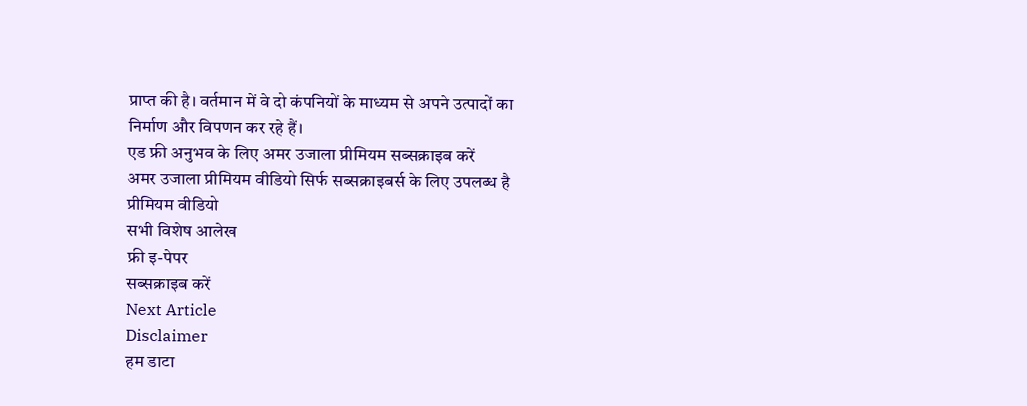प्राप्त की है। वर्तमान में वे दो कंपनियों के माध्यम से अपने उत्पादों का निर्माण और विपणन कर रहे हैं।
एड फ्री अनुभव के लिए अमर उजाला प्रीमियम सब्सक्राइब करें
अमर उजाला प्रीमियम वीडियो सिर्फ सब्सक्राइबर्स के लिए उपलब्ध है
प्रीमियम वीडियो
सभी विशेष आलेख
फ्री इ-पेपर
सब्सक्राइब करें
Next Article
Disclaimer
हम डाटा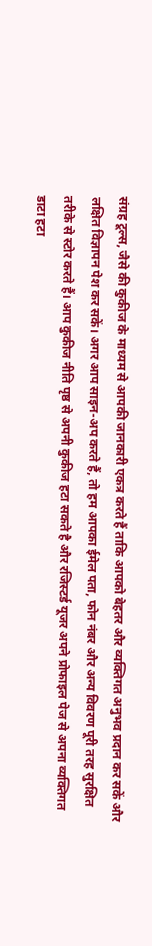संग्रह टूल्स, जैसे की कुकीज के माध्यम से आपकी जानकारी एकत्र करते हैं ताकि आपको बेहतर और व्यक्तिगत अनुभव प्रदान कर सकें और लक्षित विज्ञापन पेश कर सकें। अगर आप साइन-अप करते हैं, तो हम आपका ईमेल पता, फोन नंबर और अन्य विवरण पूरी तरह सुरक्षित तरीके से स्टोर करते हैं। आप कुकीज नीति पृष्ठ से अपनी कुकीज हटा सकते है और रजिस्टर्ड यूजर अपने प्रोफाइल पेज से अपना व्यक्तिगत डाटा हटा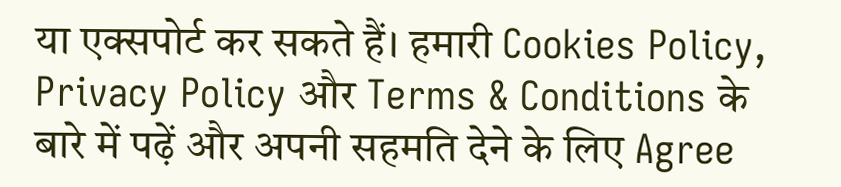या एक्सपोर्ट कर सकते हैं। हमारी Cookies Policy, Privacy Policy और Terms & Conditions के बारे में पढ़ें और अपनी सहमति देने के लिए Agree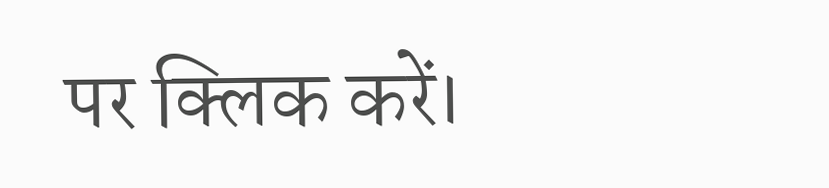पर क्लिक करें।